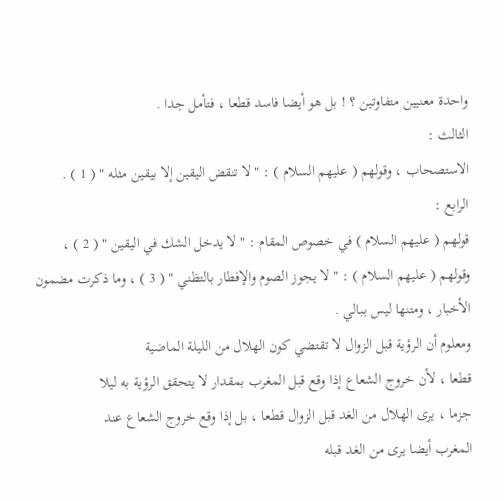واحدة معنيين متفاوتين ؟ ! بل هو أيضا فاسد قطعا ، فتأمل جدا .
الثالث :
الاستصحاب ، وقولهم ( عليهم السلام ) : " لا تنقض اليقين إلا بيقين مثله " ( 1 ) .
الرابع :
قولهم ( عليهم السلام ) في خصوص المقام : " لا يدخل الشك في اليقين " ( 2 ) ،
وقولهم ( عليهم السلام ) : " لا يجوز الصوم والإفطار بالتظني " ( 3 ) ، وما ذكرت مضمون
الأخبار ، ومتنها ليس ببالي .
ومعلوم أن الرؤية قبل الزوال لا تقتضي كون الهلال من الليلة الماضية
قطعا ، لأن خروج الشعاع إذا وقع قبل المغرب بمقدار لا يتحقق الرؤية به ليلا
جزما ، يرى الهلال من الغد قبل الزوال قطعا ، بل إذا وقع خروج الشعاع عند
المغرب أيضا يرى من الغد قبله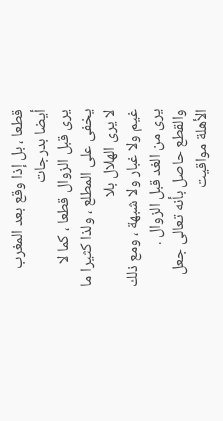قطعا ، بل إذا وقع بعد المغرب أيضا بدرجات
يرى قبل الزوال قطعا ، كما لا يخفى على المطلع ، ولذا كثيرا ما لا يرى الهلال بلا
غيم ولا غبار ولا شبهة ، ومع ذلك يرى من الغد قبل الزوال .
والقطع حاصل بأنه تعالى جعل الأهلة مواقيت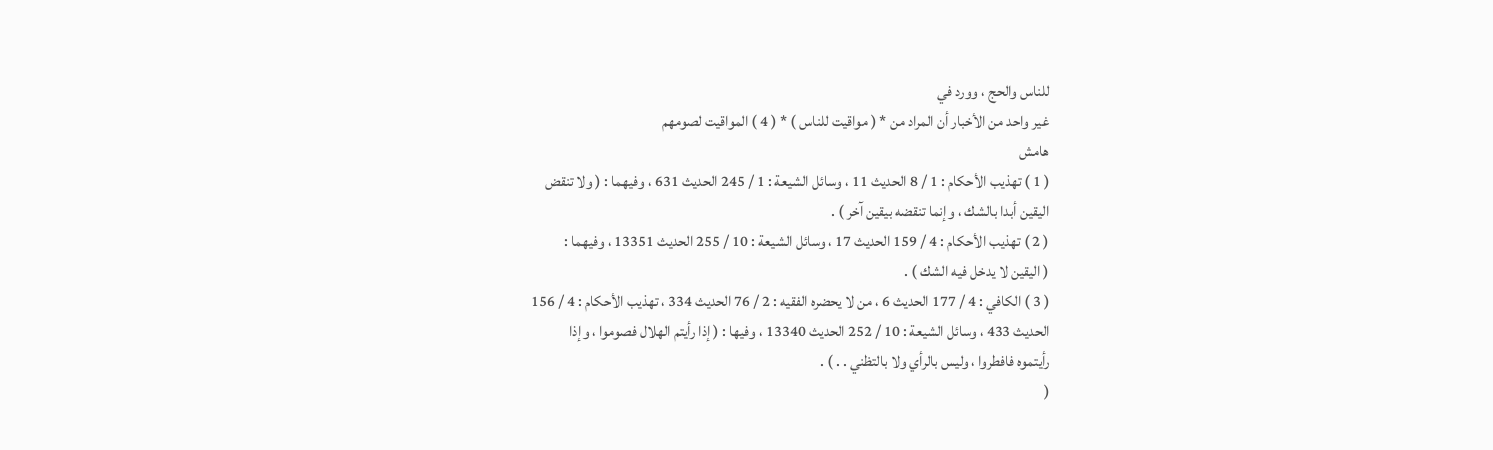للناس والحج ، وورد في
غير واحد من الأخبار أن المراد من * ( مواقيت للناس ) * ( 4 ) المواقيت لصومهم
هامش
( 1 ) تهذيب الأحكام : 1 / 8 الحديث 11 ، وسائل الشيعة : 1 / 245 الحديث 631 ، وفيهما : ( ولا تنقض
اليقين أبدا بالشك ، وإنما تنقضه بيقين آخر ) .
( 2 ) تهذيب الأحكام : 4 / 159 الحديث 17 ، وسائل الشيعة : 10 / 255 الحديث 13351 ، وفيهما :
( اليقين لا يدخل فيه الشك ) .
( 3 ) الكافي : 4 / 177 الحديث 6 ، من لا يحضره الفقيه : 2 / 76 الحديث 334 ، تهذيب الأحكام : 4 / 156
الحديث 433 ، وسائل الشيعة : 10 / 252 الحديث 13340 ، وفيها : ( إذا رأيتم الهلال فصوموا ، وإذا
رأيتموه فافطروا ، وليس بالرأي ولا بالتظني . . ) .
(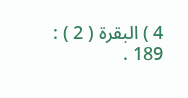4 ) البقرة ( 2 ) : 189 .